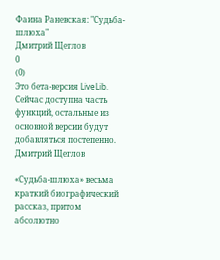Фаина Раневская: "Судьба-шлюха"
Дмитрий Щеглов
0
(0)
Это бета-версия LiveLib. Сейчас доступна часть функций, остальные из основной версии будут добавляться постепенно.
Дмитрий Щеглов

«Судьба-шлюха» весьма краткий биографический рассказ, притом абсолютно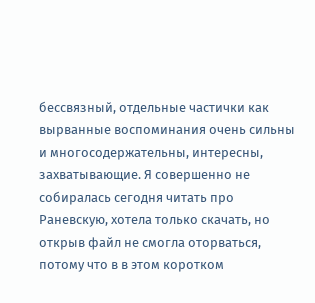бессвязный, отдельные частички как вырванные воспоминания очень сильны и многосодержательны, интересны, захватывающие. Я совершенно не собиралась сегодня читать про Раневскую, хотела только скачать, но открыв файл не смогла оторваться, потому что в в этом коротком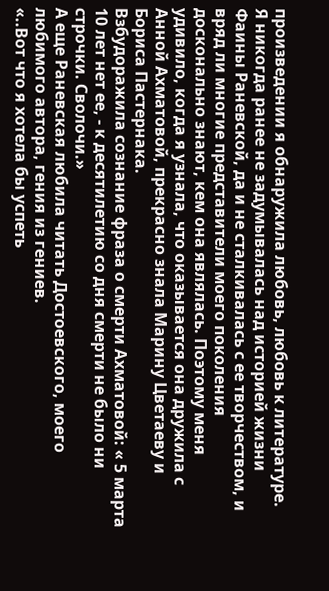произведении я обнаружила любовь, любовь к литературе.
Я никогда ранее не задумывалась над историей жизни Фаины Раневской, да и не сталкивалась с ее творчеством, и вряд ли многие представители моего поколения досконально знают, кем она являлась. Поэтому меня удивило, когда я узнала, что оказывается она дружила с Анной Ахматовой, прекрасно знала Марину Цветаеву и Бориса Пастернака.
Взбудоражила сознание фраза о смерти Ахматовой: « 5 марта 10 лет нет ее, - к десятилетию со дня смерти не было ни строчки. Сволочи.»
А еще Раневская любила читать Достоевского, моего любимого автора, гения из гениев.
«..Вот что я хотела бы успеть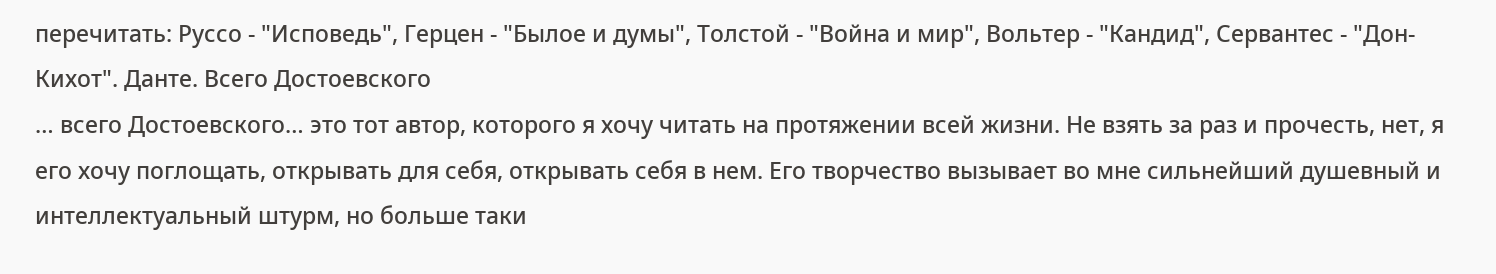перечитать: Руссо - "Исповедь", Герцен - "Былое и думы", Толстой - "Война и мир", Вольтер - "Кандид", Сервантес - "Дон-Кихот". Данте. Всего Достоевского
… всего Достоевского… это тот автор, которого я хочу читать на протяжении всей жизни. Не взять за раз и прочесть, нет, я его хочу поглощать, открывать для себя, открывать себя в нем. Его творчество вызывает во мне сильнейший душевный и интеллектуальный штурм, но больше таки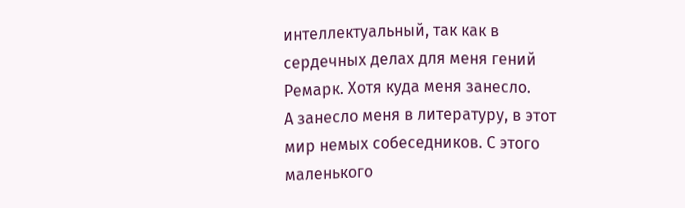интеллектуальный, так как в сердечных делах для меня гений Ремарк. Хотя куда меня занесло.
А занесло меня в литературу, в этот мир немых собеседников. С этого маленького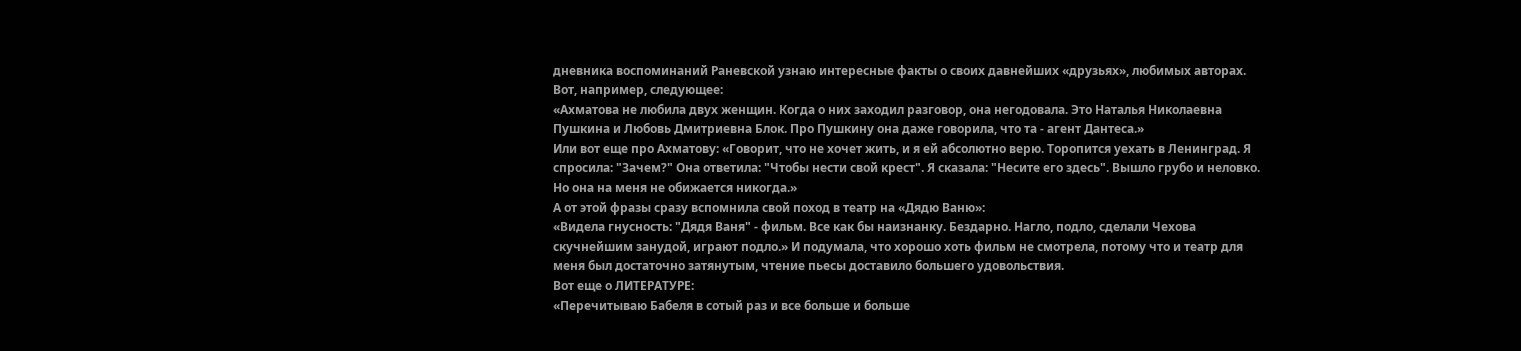дневника воспоминаний Раневской узнаю интересные факты о своих давнейших «друзьях», любимых авторах. Вот, например, следующее:
«Ахматова не любила двух женщин. Когда о них заходил разговор, она негодовала. Это Наталья Николаевна Пушкина и Любовь Дмитриевна Блок. Про Пушкину она даже говорила, что та - агент Дантеса.»
Или вот еще про Ахматову: «Говорит, что не хочет жить, и я ей абсолютно верю. Торопится уехать в Ленинград. Я спросила: "Зачем?" Она ответила: "Чтобы нести свой крест". Я сказала: "Несите его здесь". Вышло грубо и неловко. Но она на меня не обижается никогда.»
А от этой фразы сразу вспомнила свой поход в театр на «Дядю Ваню»:
«Видела гнусность: "Дядя Ваня" - фильм. Все как бы наизнанку. Бездарно. Нагло, подло, сделали Чехова скучнейшим занудой, играют подло.» И подумала, что хорошо хоть фильм не смотрела, потому что и театр для меня был достаточно затянутым, чтение пьесы доставило большего удовольствия.
Вот еще о ЛИТЕРАТУРЕ:
«Перечитываю Бабеля в сотый раз и все больше и больше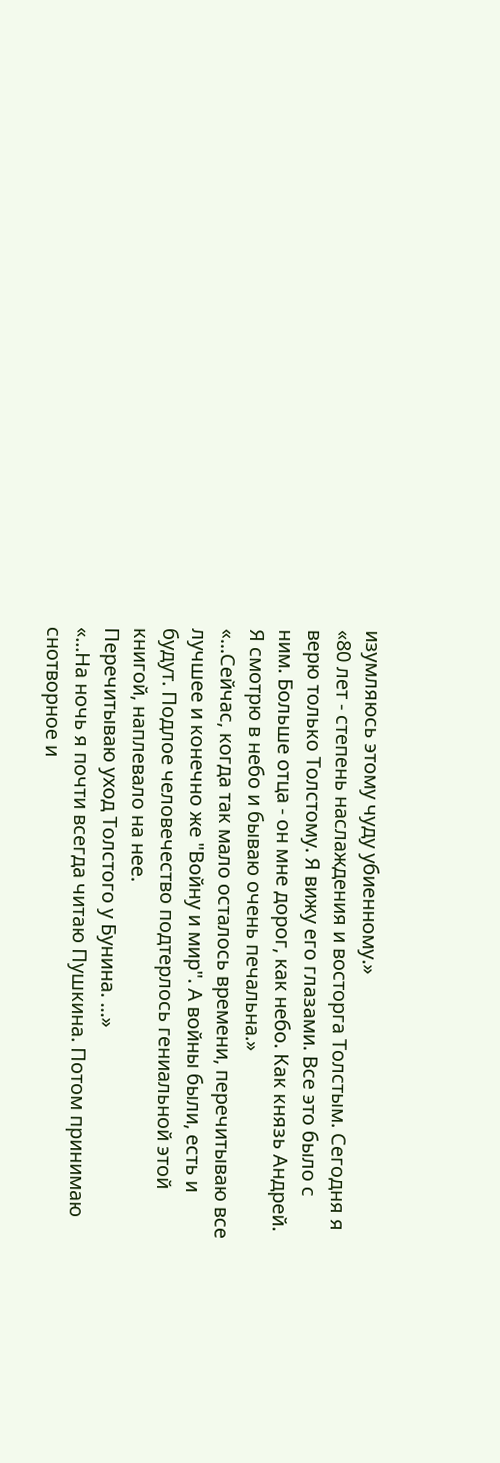изумляюсь этому чуду убиенному.»
«80 лет - степень наслаждения и восторга Толстым. Сегодня я верю только Толстому. Я вижу его глазами. Все это было с ним. Больше отца - он мне дорог, как небо. Как князь Андрей. Я смотрю в небо и бываю очень печальна.»
«...Сейчас, когда так мало осталось времени, перечитываю все лучшее и конечно же "Войну и мир". А войны были, есть и будут. Подлое человечество подтерлось гениальной этой книгой, наплевало на нее.
Перечитываю уход Толстого у Бунина. ...»
«...На ночь я почти всегда читаю Пушкина. Потом принимаю снотворное и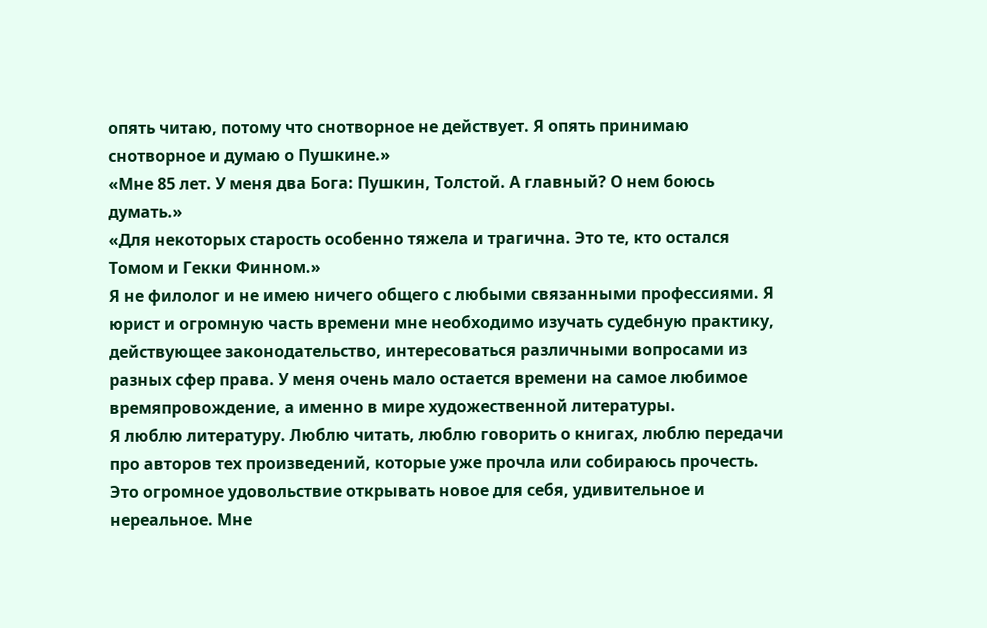опять читаю, потому что снотворное не действует. Я опять принимаю снотворное и думаю о Пушкине.»
«Мне 85 лет. У меня два Бога: Пушкин, Толстой. А главный? О нем боюсь думать.»
«Для некоторых старость особенно тяжела и трагична. Это те, кто остался Томом и Гекки Финном.»
Я не филолог и не имею ничего общего с любыми связанными профессиями. Я юрист и огромную часть времени мне необходимо изучать судебную практику, действующее законодательство, интересоваться различными вопросами из разных сфер права. У меня очень мало остается времени на самое любимое времяпровождение, а именно в мире художественной литературы.
Я люблю литературу. Люблю читать, люблю говорить о книгах, люблю передачи про авторов тех произведений, которые уже прочла или собираюсь прочесть. Это огромное удовольствие открывать новое для себя, удивительное и нереальное. Мне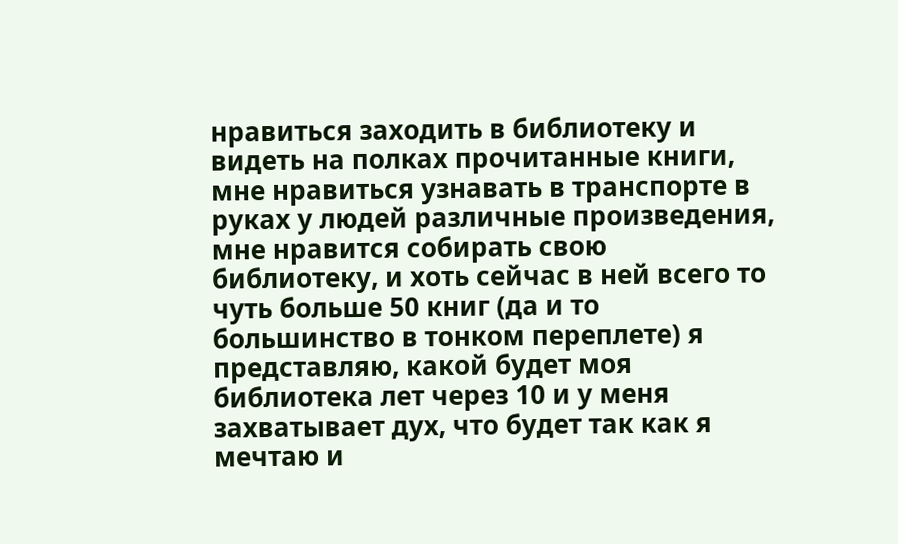нравиться заходить в библиотеку и видеть на полках прочитанные книги, мне нравиться узнавать в транспорте в руках у людей различные произведения, мне нравится собирать свою библиотеку, и хоть сейчас в ней всего то чуть больше 50 книг (да и то большинство в тонком переплете) я представляю, какой будет моя библиотека лет через 10 и у меня захватывает дух, что будет так как я мечтаю и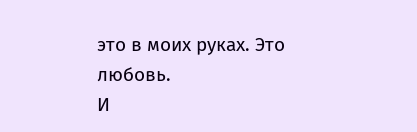это в моих руках. Это любовь.
И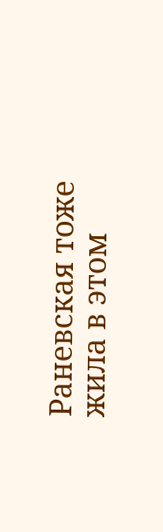Раневская тоже жила в этом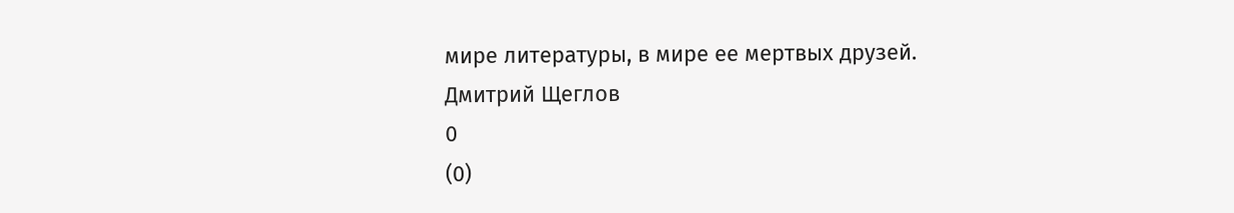мире литературы, в мире ее мертвых друзей.
Дмитрий Щеглов
0
(0)